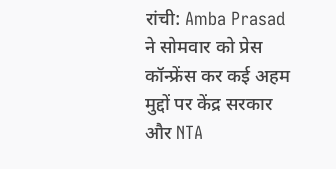रांची: Amba Prasad ने सोमवार को प्रेस कॉन्फ्रेंस कर कई अहम मुद्दों पर केंद्र सरकार और NTA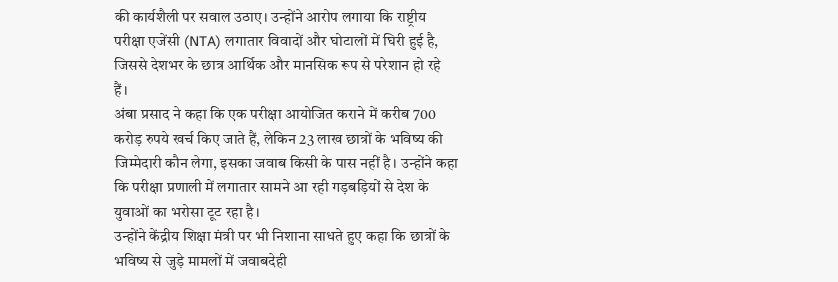की कार्यशैली पर सवाल उठाए। उन्होंने आरोप लगाया कि राष्ट्रीय परीक्षा एजेंसी (NTA) लगातार विवादों और घोटालों में घिरी हुई है, जिससे देशभर के छात्र आर्थिक और मानसिक रूप से परेशान हो रहे हैं।
अंबा प्रसाद ने कहा कि एक परीक्षा आयोजित कराने में करीब 700 करोड़ रुपये खर्च किए जाते हैं, लेकिन 23 लाख छात्रों के भविष्य की जिम्मेदारी कौन लेगा, इसका जवाब किसी के पास नहीं है। उन्होंने कहा कि परीक्षा प्रणाली में लगातार सामने आ रही गड़बड़ियों से देश के युवाओं का भरोसा टूट रहा है।
उन्होंने केंद्रीय शिक्षा मंत्री पर भी निशाना साधते हुए कहा कि छात्रों के भविष्य से जुड़े मामलों में जवाबदेही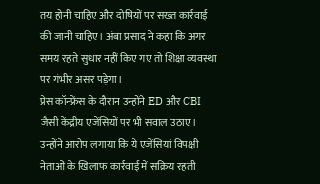तय होनी चाहिए और दोषियों पर सख्त कार्रवाई की जानी चाहिए। अंबा प्रसाद ने कहा कि अगर समय रहते सुधार नहीं किए गए तो शिक्षा व्यवस्था पर गंभीर असर पड़ेगा।
प्रेस कॉन्फ्रेंस के दौरान उन्होंने ED और CBI जैसी केंद्रीय एजेंसियों पर भी सवाल उठाए। उन्होंने आरोप लगाया कि ये एजेंसियां विपक्षी नेताओं के खिलाफ कार्रवाई में सक्रिय रहती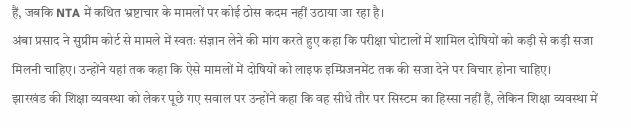हैं, जबकि NTA में कथित भ्रष्टाचार के मामलों पर कोई ठोस कदम नहीं उठाया जा रहा है।
अंबा प्रसाद ने सुप्रीम कोर्ट से मामले में स्वतः संज्ञान लेने की मांग करते हुए कहा कि परीक्षा घोटालों में शामिल दोषियों को कड़ी से कड़ी सजा मिलनी चाहिए। उन्होंने यहां तक कहा कि ऐसे मामलों में दोषियों को लाइफ इम्प्रिजनमेंट तक की सजा देने पर विचार होना चाहिए।
झारखंड की शिक्षा व्यवस्था को लेकर पूछे गए सवाल पर उन्होंने कहा कि वह सीधे तौर पर सिस्टम का हिस्सा नहीं हैं, लेकिन शिक्षा व्यवस्था में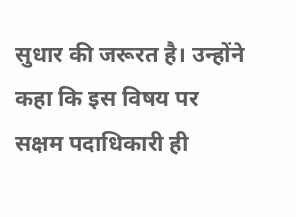सुधार की जरूरत है। उन्होंने कहा कि इस विषय पर सक्षम पदाधिकारी ही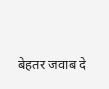बेहतर जवाब दे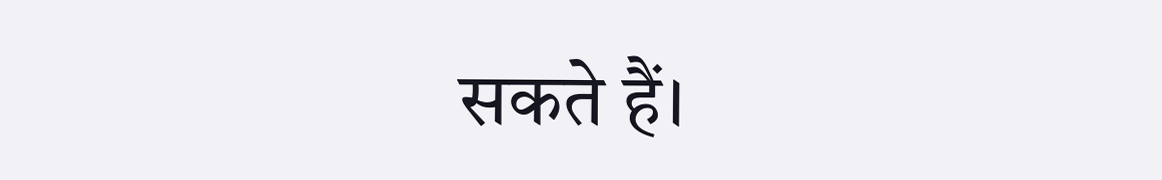सकते हैं।